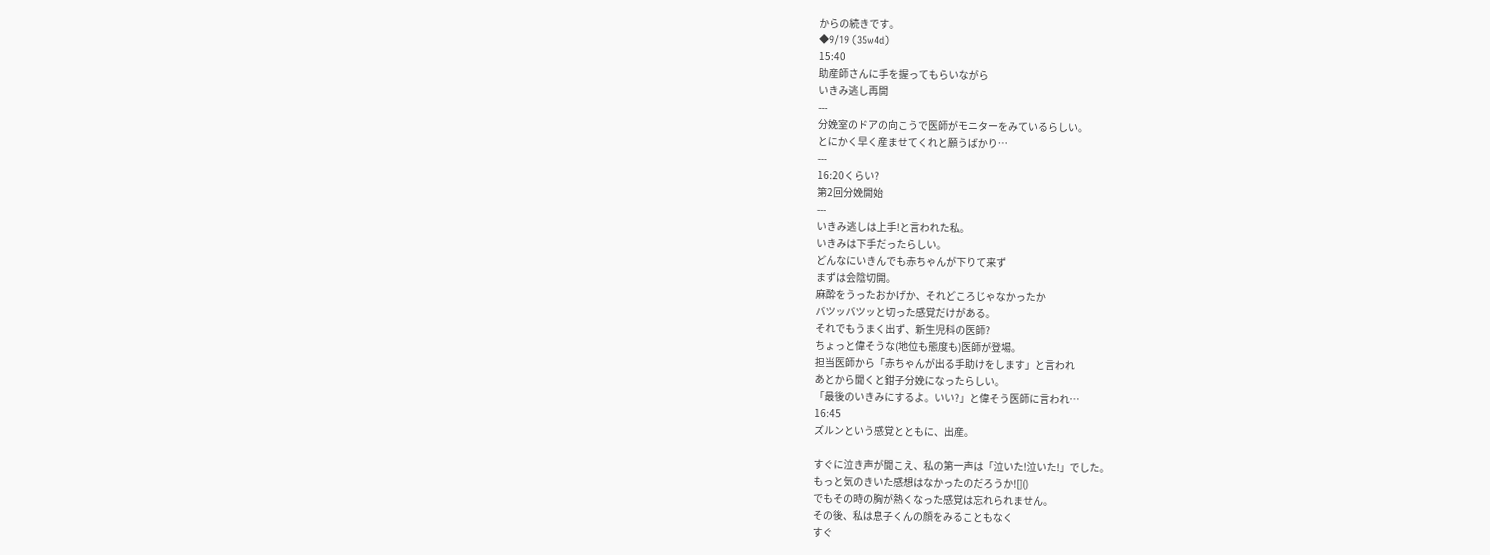からの続きです。
◆9/19 (35w4d)
15:40
助産師さんに手を握ってもらいながら
いきみ逃し再開
---
分娩室のドアの向こうで医師がモニターをみているらしい。
とにかく早く産ませてくれと願うばかり…
---
16:20くらい?
第2回分娩開始
---
いきみ逃しは上手!と言われた私。
いきみは下手だったらしい。
どんなにいきんでも赤ちゃんが下りて来ず
まずは会陰切開。
麻酔をうったおかげか、それどころじゃなかったか
バツッバツッと切った感覚だけがある。
それでもうまく出ず、新生児科の医師?
ちょっと偉そうな(地位も態度も)医師が登場。
担当医師から「赤ちゃんが出る手助けをします」と言われ
あとから聞くと鉗子分娩になったらしい。
「最後のいきみにするよ。いい?」と偉そう医師に言われ…
16:45
ズルンという感覚とともに、出産。

すぐに泣き声が聞こえ、私の第一声は「泣いた!泣いた!」でした。
もっと気のきいた感想はなかったのだろうか![]()
でもその時の胸が熱くなった感覚は忘れられません。
その後、私は息子くんの顔をみることもなく
すぐ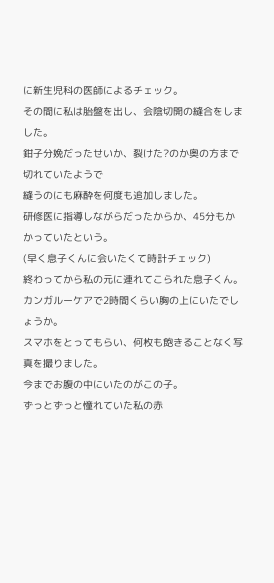に新生児科の医師によるチェック。
その間に私は胎盤を出し、会陰切開の縫合をしました。
鉗子分娩だったせいか、裂けた?のか奥の方まで切れていたようで
縫うのにも麻酔を何度も追加しました。
研修医に指導しながらだったからか、45分もかかっていたという。
(早く息子くんに会いたくて時計チェック)
終わってから私の元に連れてこられた息子くん。
カンガルーケアで2時間くらい胸の上にいたでしょうか。
スマホをとってもらい、何枚も飽きることなく写真を撮りました。
今までお腹の中にいたのがこの子。
ずっとずっと憧れていた私の赤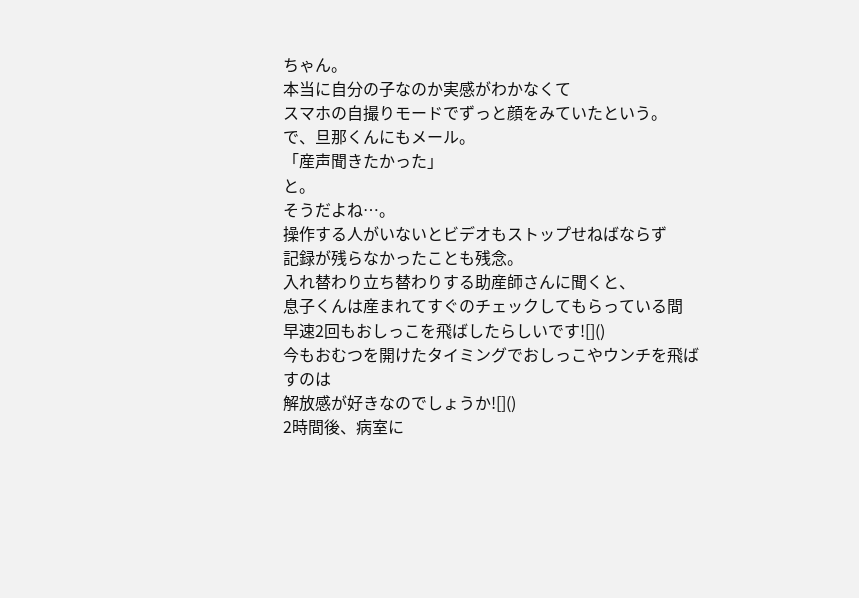ちゃん。
本当に自分の子なのか実感がわかなくて
スマホの自撮りモードでずっと顔をみていたという。
で、旦那くんにもメール。
「産声聞きたかった」
と。
そうだよね…。
操作する人がいないとビデオもストップせねばならず
記録が残らなかったことも残念。
入れ替わり立ち替わりする助産師さんに聞くと、
息子くんは産まれてすぐのチェックしてもらっている間
早速2回もおしっこを飛ばしたらしいです![]()
今もおむつを開けたタイミングでおしっこやウンチを飛ばすのは
解放感が好きなのでしょうか![]()
2時間後、病室に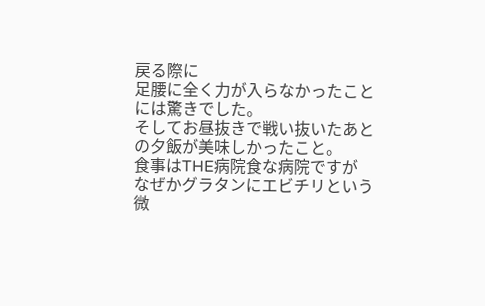戻る際に
足腰に全く力が入らなかったことには驚きでした。
そしてお昼抜きで戦い抜いたあとの夕飯が美味しかったこと。
食事はTHE病院食な病院ですが
なぜかグラタンにエビチリという
微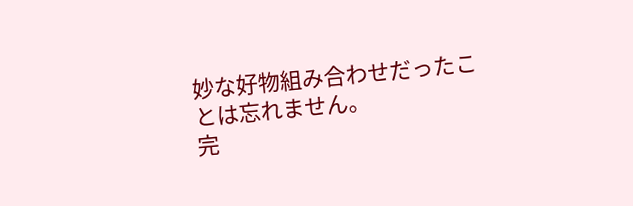妙な好物組み合わせだったことは忘れません。
完